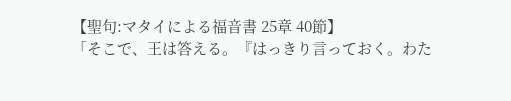【聖句:マタイによる福音書 25章 40節】
「そこで、王は答える。『はっきり言っておく。わた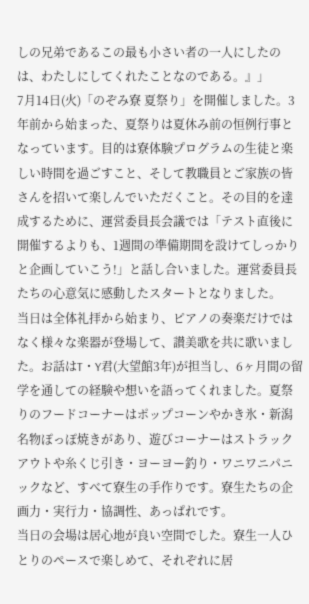しの兄弟であるこの最も小さい者の一人にしたのは、わたしにしてくれたことなのである。』」
7月14日(火)「のぞみ寮 夏祭り」を開催しました。3年前から始まった、夏祭りは夏休み前の恒例行事となっています。目的は寮体験プログラムの生徒と楽しい時間を過ごすこと、そして教職員とご家族の皆さんを招いて楽しんでいただくこと。その目的を達成するために、運営委員長会議では「テスト直後に開催するよりも、1週間の準備期間を設けてしっかりと企画していこう!」と話し合いました。運営委員長たちの心意気に感動したスタートとなりました。
当日は全体礼拝から始まり、ピアノの奏楽だけではなく様々な楽器が登場して、讃美歌を共に歌いました。お話はT・Y君(大望館3年)が担当し、6ヶ月間の留学を通しての経験や想いを語ってくれました。夏祭りのフードコーナーはポップコーンやかき氷・新潟名物ぽっぽ焼きがあり、遊びコーナーはストラックアウトや糸くじ引き・ヨーヨー釣り・ワニワニパニックなど、すべて寮生の手作りです。寮生たちの企画力・実行力・協調性、あっぱれです。
当日の会場は居心地が良い空間でした。寮生一人ひとりのペースで楽しめて、それぞれに居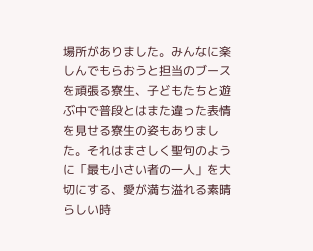場所がありました。みんなに楽しんでもらおうと担当のブースを頑張る寮生、子どもたちと遊ぶ中で普段とはまた違った表情を見せる寮生の姿もありました。それはまさしく聖句のように「最も小さい者の一人」を大切にする、愛が満ち溢れる素晴らしい時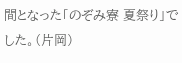間となった「のぞみ寮 夏祭り」でした。(片岡)